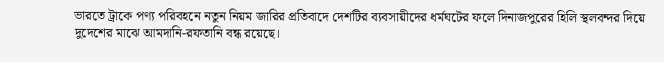ভারতে ট্রাকে পণ্য পরিবহনে নতুন নিয়ম জারির প্রতিবাদে দেশটির ব্যবসায়ীদের ধর্মঘটের ফলে দিনাজপুরের হিলি স্থলবন্দর দিয়ে দুদেশের মাঝে আমদানি-রফতানি বন্ধ রয়েছে।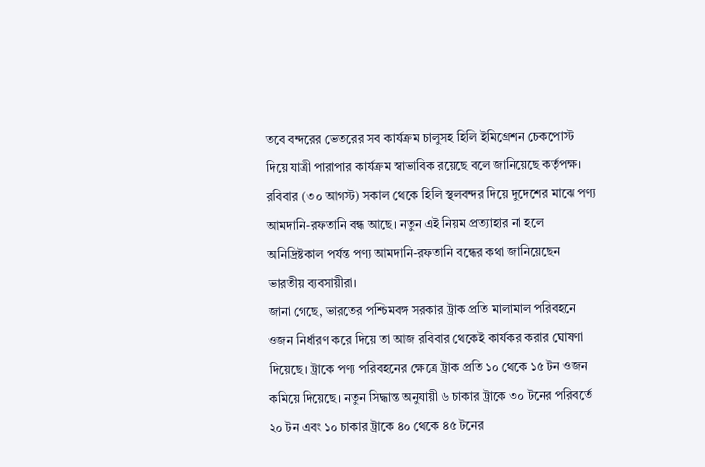তবে বন্দরের ভেতরের সব কার্যক্রম চালুসহ হিলি ইমিগ্রেশন চেকপোস্ট দিয়ে যাত্রী পারাপার কার্যক্রম স্বাভাবিক রয়েছে বলে জানিয়েছে কর্তৃপক্ষ।
রবিবার (৩০ আগস্ট) সকাল থেকে হিলি স্থলবন্দর দিয়ে দুদেশের মাঝে পণ্য আমদানি-রফতানি বন্ধ আছে। নতুন এই নিয়ম প্রত্যাহার না হলে অনিদ্রিষ্টকাল পর্যন্ত পণ্য আমদানি-রফতানি বন্ধের কথা জানিয়েছেন ভারতীয় ব্যবসায়ীরা।
জানা গেছে, ভারতের পশ্চিমবঙ্গ সরকার ট্রাক প্রতি মালামাল পরিবহনে ওজন নির্ধারণ করে দিয়ে তা আজ রবিবার থেকেই কার্যকর করার ঘোষণা দিয়েছে। ট্রাকে পণ্য পরিবহনের ক্ষেত্রে ট্রাক প্রতি ১০ থেকে ১৫ টন ওজন কমিয়ে দিয়েছে। নতুন সিদ্ধান্ত অনুযায়ী ৬ চাকার ট্রাকে ৩০ টনের পরিবর্তে ২০ টন এবং ১০ চাকার ট্রাকে ৪০ থেকে ৪৫ টনের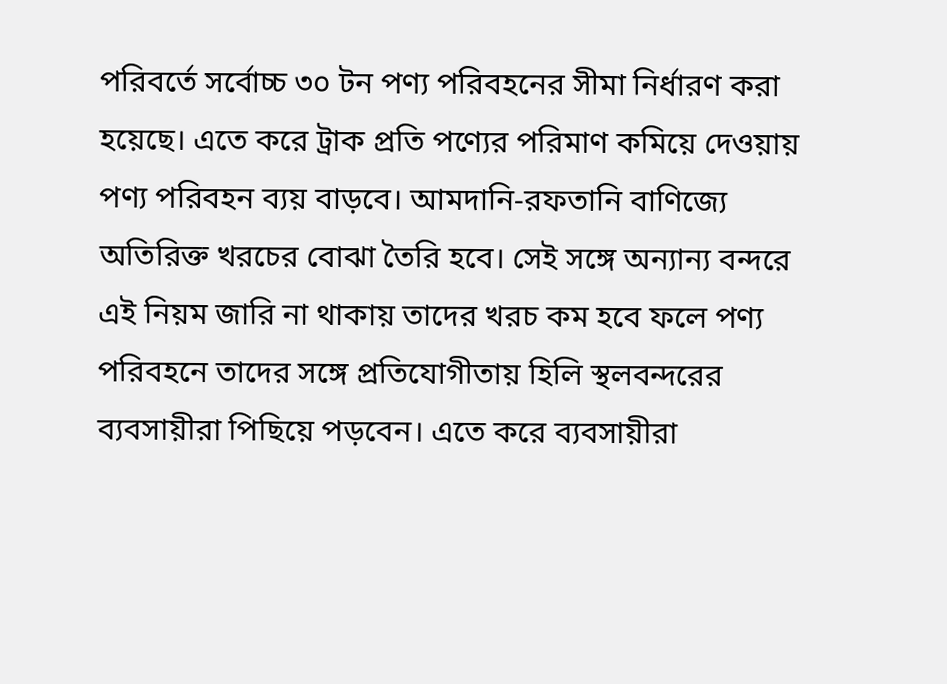পরিবর্তে সর্বোচ্চ ৩০ টন পণ্য পরিবহনের সীমা নির্ধারণ করা হয়েছে। এতে করে ট্রাক প্রতি পণ্যের পরিমাণ কমিয়ে দেওয়ায় পণ্য পরিবহন ব্যয় বাড়বে। আমদানি-রফতানি বাণিজ্যে অতিরিক্ত খরচের বোঝা তৈরি হবে। সেই সঙ্গে অন্যান্য বন্দরে এই নিয়ম জারি না থাকায় তাদের খরচ কম হবে ফলে পণ্য পরিবহনে তাদের সঙ্গে প্রতিযোগীতায় হিলি স্থলবন্দরের ব্যবসায়ীরা পিছিয়ে পড়বেন। এতে করে ব্যবসায়ীরা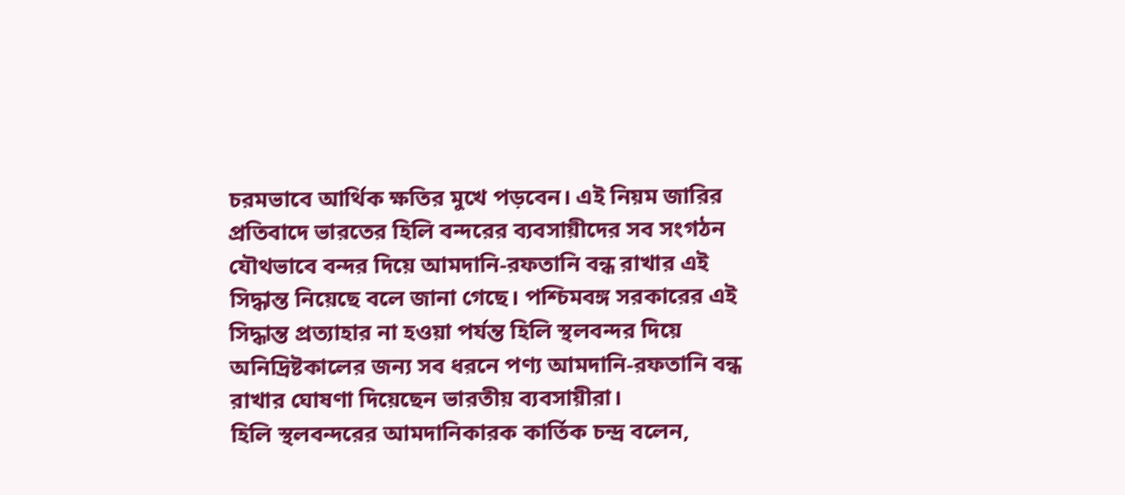চরমভাবে আর্থিক ক্ষতির মুখে পড়বেন। এই নিয়ম জারির প্রতিবাদে ভারতের হিলি বন্দরের ব্যবসায়ীদের সব সংগঠন যৌথভাবে বন্দর দিয়ে আমদানি-রফতানি বন্ধ রাখার এই সিদ্ধান্ত নিয়েছে বলে জানা গেছে। পশ্চিমবঙ্গ সরকারের এই সিদ্ধান্ত প্রত্যাহার না হওয়া পর্যন্ত হিলি স্থলবন্দর দিয়ে অনিদ্রিষ্টকালের জন্য সব ধরনে পণ্য আমদানি-রফতানি বন্ধ রাখার ঘোষণা দিয়েছেন ভারতীয় ব্যবসায়ীরা।
হিলি স্থলবন্দরের আমদানিকারক কার্তিক চন্দ্র বলেন,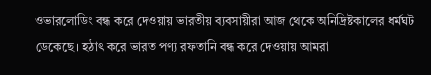ওভারলোডিং বন্ধ করে দেওয়ায় ভারতীয় ব্যবসায়ীরা আজ থেকে অনিদ্রিষ্টকালের ধর্মঘট ডেকেছে। হঠাৎ করে ভারত পণ্য রফতানি বন্ধ করে দেওয়ায় আমরা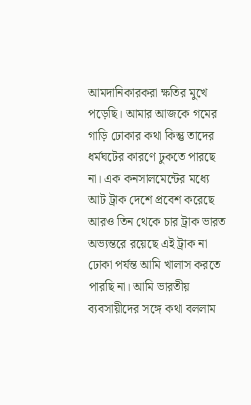আমদানিকারকরা ক্ষতির মুখে পড়েছি। আমার আজকে গমের গাড়ি ঢোকার কথা কিন্তু তাদের ধর্মঘটের কারণে ঢুকতে পারছে না। এক কনসালমেন্টের মধ্যে আট ট্রাক দেশে প্রবেশ করেছে আরও তিন থেকে চার ট্রাক ভারত অভ্যন্তরে রয়েছে এই ট্রাক না ঢোকা পর্যন্ত আমি খালাস করতে পারছি না। আমি ভারতীয় ব্যবসায়ীদের সঙ্গে কথা বললাম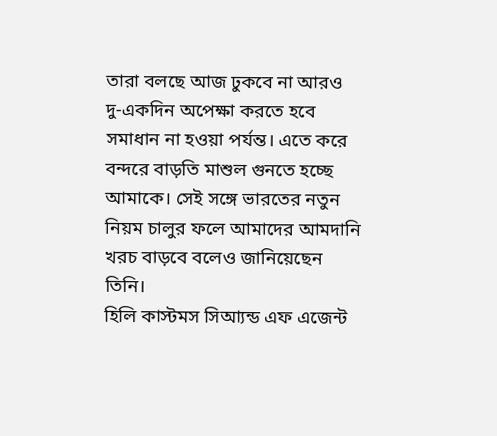তারা বলছে আজ ঢুকবে না আরও দু-একদিন অপেক্ষা করতে হবে সমাধান না হওয়া পর্যন্ত। এতে করে বন্দরে বাড়তি মাশুল গুনতে হচ্ছে আমাকে। সেই সঙ্গে ভারতের নতুন নিয়ম চালুর ফলে আমাদের আমদানি খরচ বাড়বে বলেও জানিয়েছেন তিনি।
হিলি কাস্টমস সিআ্যন্ড এফ এজেন্ট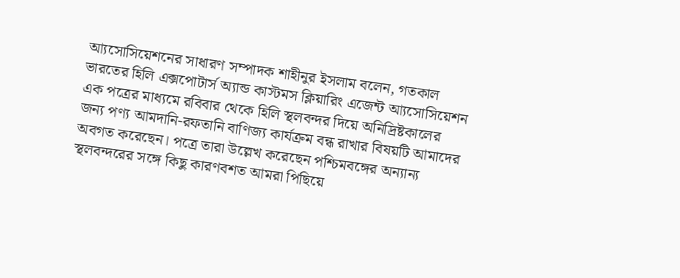আ্যসোসিয়েশনের সাধারণ সম্পাদক শাহীনুর ইসলাম বলেন, গতকাল ভারতের হিলি এক্সপোটার্স অ্যান্ড কাস্টমস ক্লিয়ারিং এজেন্ট আ্যসোসিয়েশন এক পত্রের মাধ্যমে রবিবার থেকে হিলি স্থলবন্দর দিয়ে অনিদ্রিষ্টকালের জন্য পণ্য আমদানি-রফতানি বাণিজ্য কার্যক্রম বন্ধ রাখার বিষয়টি আমাদের অবগত করেছেন। পত্রে তারা উল্লেখ করেছেন পশ্চিমবঙ্গের অন্যান্য স্থলবন্দরের সঙ্গে কিছু কারণবশত আমরা পিছিয়ে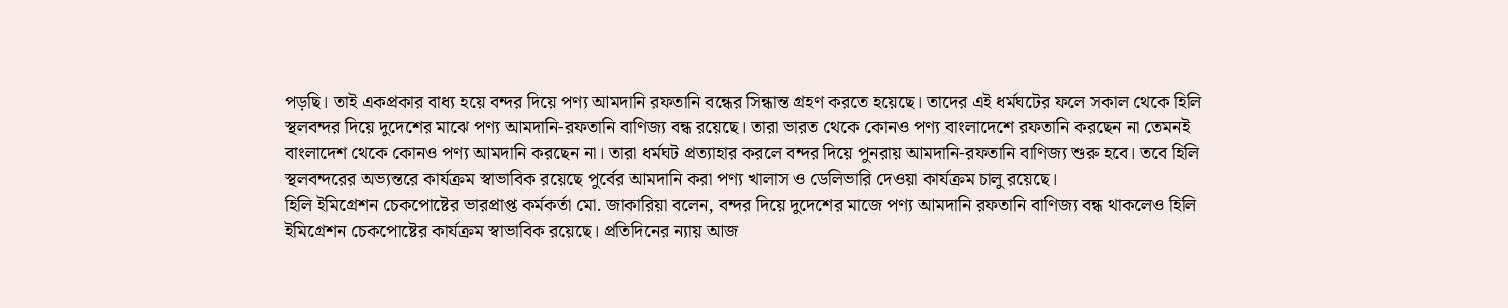পড়ছি। তাই একপ্রকার বাধ্য হয়ে বন্দর দিয়ে পণ্য আমদানি রফতানি বন্ধের সিন্ধান্ত গ্রহণ করতে হয়েছে। তাদের এই ধর্মঘটের ফলে সকাল থেকে হিলি স্থলবন্দর দিয়ে দুদেশের মাঝে পণ্য আমদানি-রফতানি বাণিজ্য বন্ধ রয়েছে। তারা ভারত থেকে কোনও পণ্য বাংলাদেশে রফতানি করছেন না তেমনই বাংলাদেশ থেকে কোনও পণ্য আমদানি করছেন না। তারা ধর্মঘট প্রত্যাহার করলে বন্দর দিয়ে পুনরায় আমদানি-রফতানি বাণিজ্য শুরু হবে। তবে হিলি স্থলবন্দরের অভ্যন্তরে কার্যক্রম স্বাভাবিক রয়েছে পুর্বের আমদানি করা পণ্য খালাস ও ডেলিভারি দেওয়া কার্যক্রম চালু রয়েছে।
হিলি ইমিগ্রেশন চেকপোষ্টের ভারপ্রাপ্ত কর্মকর্তা মো. জাকারিয়া বলেন, বন্দর দিয়ে দুদেশের মাজে পণ্য আমদানি রফতানি বাণিজ্য বন্ধ থাকলেও হিলি ইমিগ্রেশন চেকপোষ্টের কার্যক্রম স্বাভাবিক রয়েছে। প্রতিদিনের ন্যায় আজ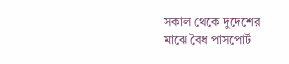সকাল থেকে দুদেশের মাঝে বৈধ পাসপোর্ট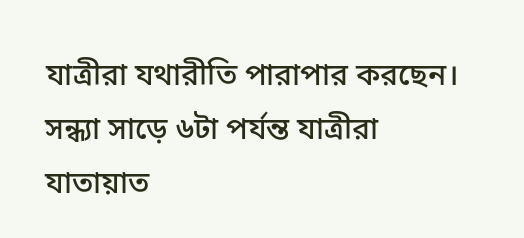যাত্রীরা যথারীতি পারাপার করছেন। সন্ধ্যা সাড়ে ৬টা পর্যন্ত যাত্রীরা যাতায়াত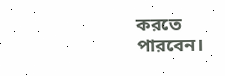করতে পারবেন।